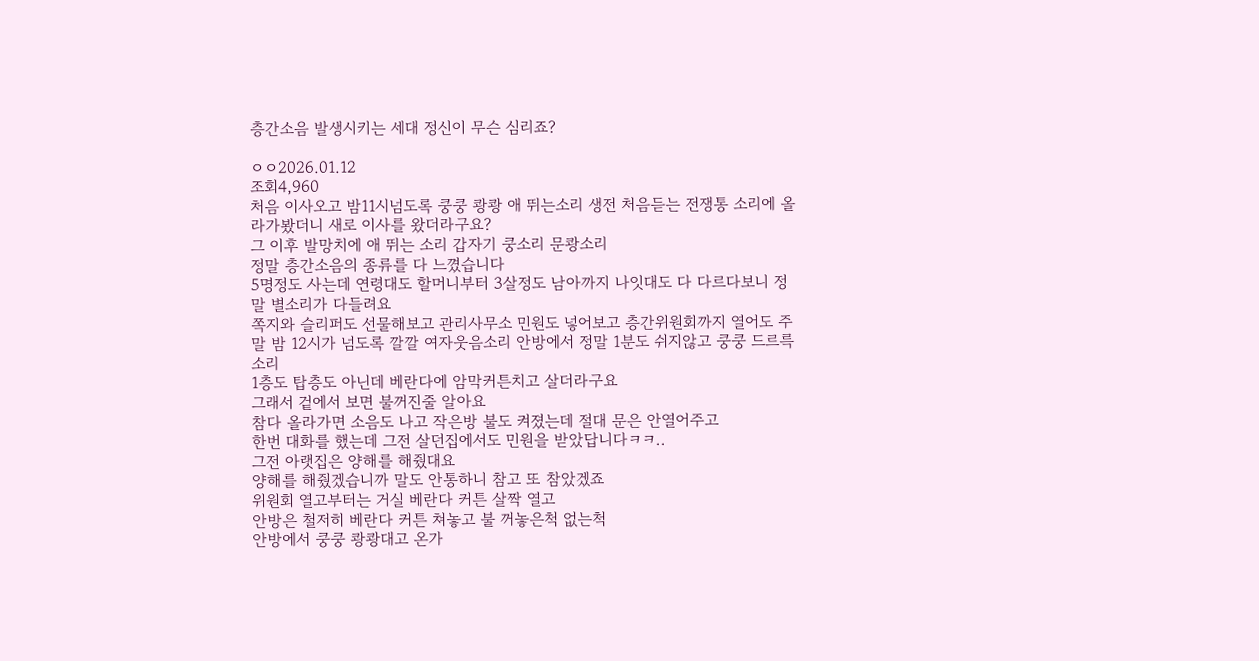층간소음 발생시키는 세대 정신이 무슨 심리죠?

ㅇㅇ2026.01.12
조회4,960
처음 이사오고 밤11시넘도록 쿵쿵 쾅쾅 애 뛰는소리 생전 처음듣는 전쟁통 소리에 올라가봤더니 새로 이사를 왔더라구요?
그 이후 발망치에 애 뛰는 소리 갑자기 쿵소리 문쾅소리
정말 층간소음의 종류를 다 느꼈습니다
5명정도 사는데 연령대도 할머니부터 3살정도 남아까지 나잇대도 다 다르다보니 정말 별소리가 다들려요
쪽지와 슬리퍼도 선물해보고 관리사무소 민원도 넣어보고 층간위원회까지 열어도 주말 밤 12시가 넘도록 깔깔 여자웃음소리 안방에서 정말 1분도 쉬지않고 쿵쿵 드르륵소리
1층도 탑층도 아닌데 베란다에 암막커튼치고 살더라구요
그래서 겉에서 보면 불꺼진줄 알아요
참다 올라가면 소음도 나고 작은방 불도 켜졌는데 절대 문은 안열어주고
한번 대화를 했는데 그전 살던집에서도 민원을 받았답니다ㅋㅋ..
그전 아랫집은 양해를 해줬대요
양해를 해줬겠습니까 말도 안통하니 참고 또 참았겠죠
위원회 열고부터는 거실 베란다 커튼 살짝 열고
안방은 철저히 베란다 커튼 쳐놓고 불 꺼놓은척 없는척
안방에서 쿵쿵 쾅쾅대고 온가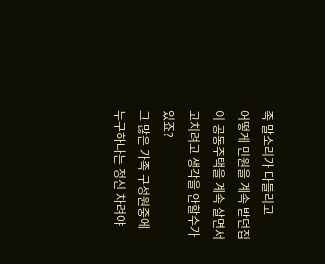족 말소리가 다들리고
어떻게 민원을 계속 받던집이 공동주택을 계속 살면서 고치려고 생각을 안할수가 있죠?
그 많은 가족 구성원중에 누구하나는 정신 차려야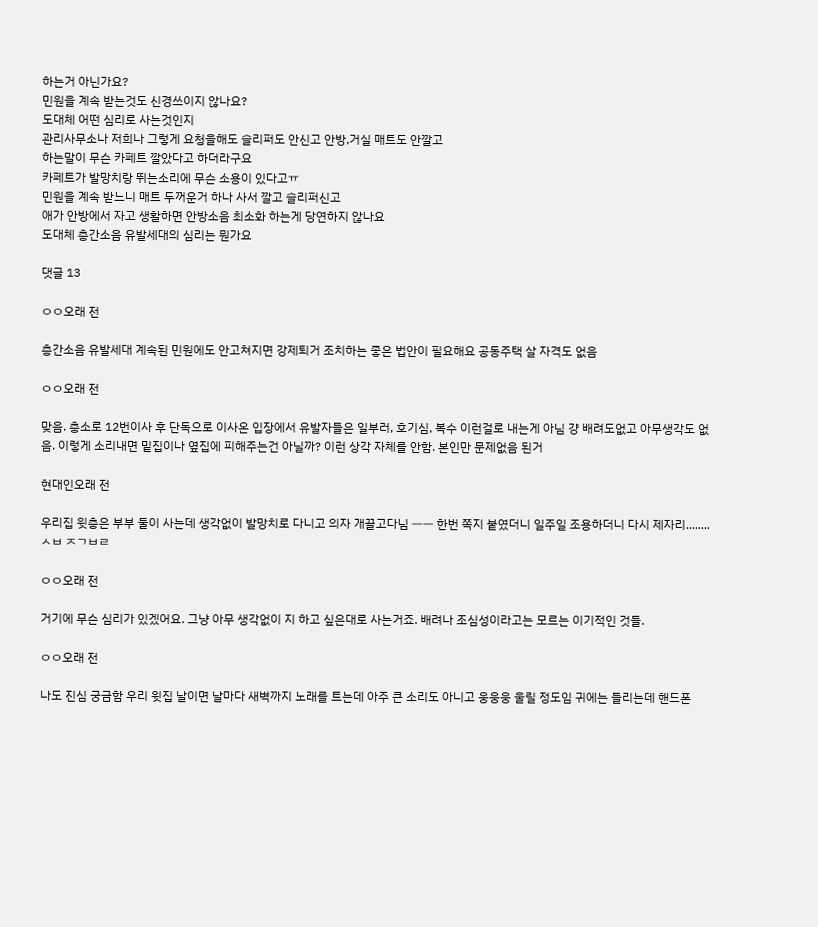하는거 아닌가요?
민원을 계속 받는것도 신경쓰이지 않나요?
도대체 어떤 심리로 사는것인지
관리사무소나 저희나 그렇게 요청을해도 슬리퍼도 안신고 안방,거실 매트도 안깔고
하는말이 무슨 카페트 깔았다고 하더라구요
카페트가 발망치랑 뛰는소리에 무슨 소용이 있다고ㅠ
민원을 계속 받느니 매트 두꺼운거 하나 사서 깔고 슬리퍼신고
애가 안방에서 자고 생활하면 안방소음 최소화 하는게 당연하지 않나요
도대체 층간소음 유발세대의 심리는 뭔가요

댓글 13

ㅇㅇ오래 전

층간소음 유발세대 계속된 민원에도 안고쳐지면 강제퇴거 조치하는 좋은 법안이 필요해요 공동주택 살 자격도 없음

ㅇㅇ오래 전

맞음. 층소로 12번이사 후 단독으로 이사온 입장에서 유발자들은 일부러, 호기심, 복수 이런걸로 내는게 아님 걍 배려도없고 아무생각도 없음. 이렇게 소리내면 밑집이나 옆집에 피해주는건 아닐까? 이런 상각 자체를 안함. 본인만 문제없음 된거

현대인오래 전

우리집 윗층은 부부 둘이 사는데 생각없이 발망치로 다니고 의자 개끌고다님 ㅡㅡ 한번 쪽지 붙였더니 일주일 조용하더니 다시 제자리........ ㅅㅂ ㅈㄱㅂㄹ

ㅇㅇ오래 전

거기에 무슨 심리가 있겠어요. 그냥 아무 생각없이 지 하고 싶은대로 사는거죠. 배려나 조심성이라고는 모르는 이기적인 것들.

ㅇㅇ오래 전

나도 진심 궁금함 우리 윗집 날이면 날마다 새벽까지 노래를 트는데 아주 큰 소리도 아니고 웅웅웅 울릴 정도임 귀에는 들리는데 핸드폰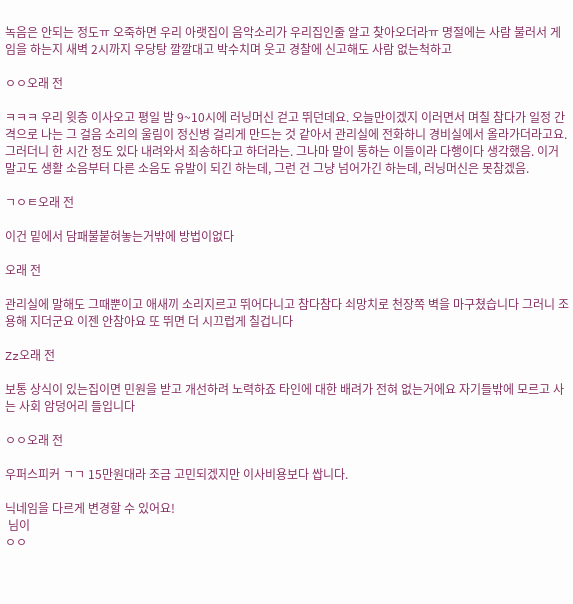녹음은 안되는 정도ㅠ 오죽하면 우리 아랫집이 음악소리가 우리집인줄 알고 찾아오더라ㅠ 명절에는 사람 불러서 게임을 하는지 새벽 2시까지 우당탕 깔깔대고 박수치며 웃고 경찰에 신고해도 사람 없는척하고

ㅇㅇ오래 전

ㅋㅋㅋ 우리 윗층 이사오고 평일 밤 9~10시에 러닝머신 걷고 뛰던데요. 오늘만이겠지 이러면서 며칠 참다가 일정 간격으로 나는 그 걸음 소리의 울림이 정신병 걸리게 만드는 것 같아서 관리실에 전화하니 경비실에서 올라가더라고요. 그러더니 한 시간 정도 있다 내려와서 죄송하다고 하더라는. 그나마 말이 통하는 이들이라 다행이다 생각했음. 이거 말고도 생활 소음부터 다른 소음도 유발이 되긴 하는데, 그런 건 그냥 넘어가긴 하는데, 러닝머신은 못참겠음.

ㄱㅇㅌ오래 전

이건 밑에서 담패불붙혀놓는거밖에 방법이없다

오래 전

관리실에 말해도 그때뿐이고 애새끼 소리지르고 뛰어다니고 참다참다 쇠망치로 천장쪽 벽을 마구쳤습니다 그러니 조용해 지더군요 이젠 안참아요 또 뛰면 더 시끄럽게 칠겁니다

Zz오래 전

보통 상식이 있는집이면 민원을 받고 개선하려 노력하죠 타인에 대한 배려가 전혀 없는거에요 자기들밖에 모르고 사는 사회 암덩어리 들입니다

ㅇㅇ오래 전

우퍼스피커 ㄱㄱ 15만원대라 조금 고민되겠지만 이사비용보다 쌉니다.

닉네임을 다르게 변경할 수 있어요!
 님이
ㅇㅇ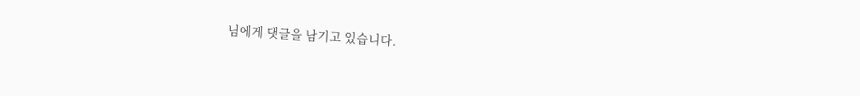님에게 댓글을 남기고 있습니다.